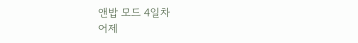앤밥 모드 4일차
어제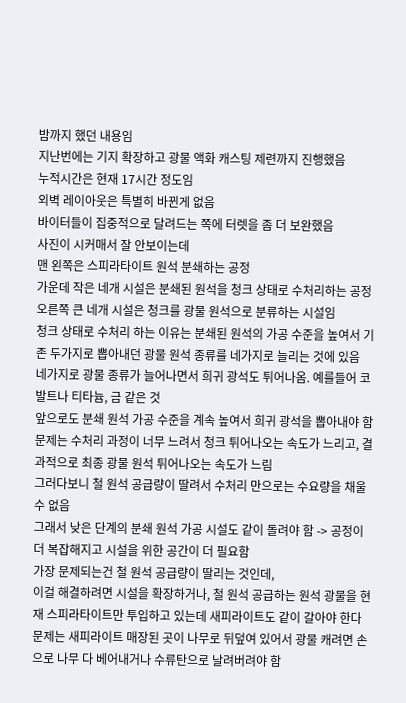밤까지 했던 내용임
지난번에는 기지 확장하고 광물 액화 캐스팅 제련까지 진행했음
누적시간은 현재 17시간 정도임
외벽 레이아웃은 특별히 바뀐게 없음
바이터들이 집중적으로 달려드는 쪽에 터렛을 좀 더 보완했음
사진이 시커매서 잘 안보이는데
맨 왼쪽은 스피라타이트 원석 분쇄하는 공정
가운데 작은 네개 시설은 분쇄된 원석을 청크 상태로 수처리하는 공정
오른쪽 큰 네개 시설은 청크를 광물 원석으로 분류하는 시설임
청크 상태로 수처리 하는 이유는 분쇄된 원석의 가공 수준을 높여서 기존 두가지로 뽑아내던 광물 원석 종류를 네가지로 늘리는 것에 있음
네가지로 광물 종류가 늘어나면서 희귀 광석도 튀어나옴. 예를들어 코발트나 티타늄, 금 같은 것
앞으로도 분쇄 원석 가공 수준을 계속 높여서 희귀 광석을 뽑아내야 함
문제는 수처리 과정이 너무 느려서 청크 튀어나오는 속도가 느리고, 결과적으로 최종 광물 원석 튀어나오는 속도가 느림
그러다보니 철 원석 공급량이 딸려서 수처리 만으로는 수요량을 채울 수 없음
그래서 낮은 단계의 분쇄 원석 가공 시설도 같이 돌려야 함 -> 공정이 더 복잡해지고 시설을 위한 공간이 더 필요함
가장 문제되는건 철 원석 공급량이 딸리는 것인데,
이걸 해결하려면 시설을 확장하거나, 철 원석 공급하는 원석 광물을 현재 스피라타이트만 투입하고 있는데 새피라이트도 같이 갈아야 한다
문제는 새피라이트 매장된 곳이 나무로 뒤덮여 있어서 광물 캐려면 손으로 나무 다 베어내거나 수류탄으로 날려버려야 함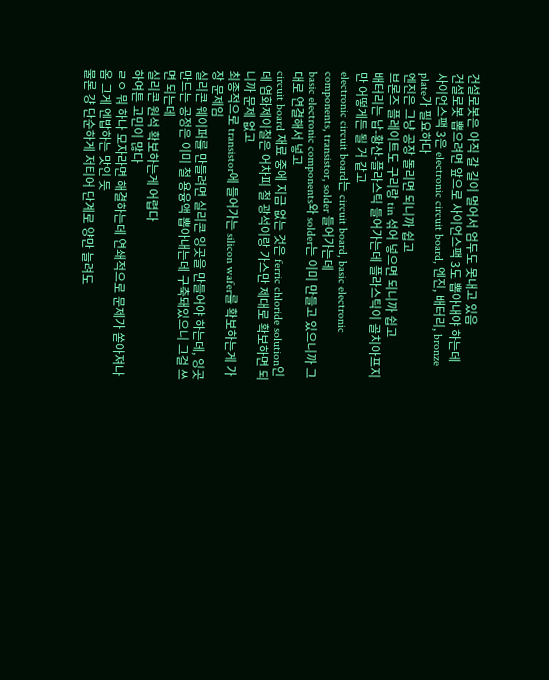건설로봇은 아직 갈 길이 멀어서 엄두도 못내고 있음
건설로봇 뽑으려면 앞으로 사이언스팩 3도 뽑아내야 하는데
사이언스팩 3은 electronic circuit board, 엔진, 배터리, bronze plate가 필요하다
엔진은 그냥 공장 돌리면 되니까 쉽고
브론즈 플레이트도 구리랑 tin 섞어 넣으면 되니까 쉽고
배터리는 납-황산-플라스틱 들어가는데 플라스틱이 골치아프지만 어떻게든 될 거 같고
electronic circuit board는 circuit board, basic electronic components, transistor, solder 들어가는데
basic electronic components와 solder는 이미 만들고 있으니까 그대로 연결해서 넣고
circuit board 재료 중에 지금 없는 것은 ferric chloride solution인데 염화제이철은 어차피 철 광석이랑 가스만 제대로 확보하면 되니까 문제 없고
최종적으로 transistor에 들어가는 silicon wafer를 확보하는게 가장 문제임
실리콘 웨이퍼를 만들려면 실리콘 잉곳을 만들어야 하는데, 잉곳 만드는 공정은 이미 철 용융액 뽑아내는데 구축돼있으니 그걸 쓰면 되는데
실리콘 원석 확보하는게 어렵다
하여튼 고민이 많다
ㄹㅇ 뭐 하나 모자라면 해결하는데 연쇄적으로 문제가 쏟아져나옴 그게 엔밥하는 맛인 듯
물론 걍 단순하게 저티어 단계로 양만 늘려도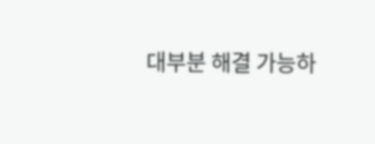대부분 해결 가능하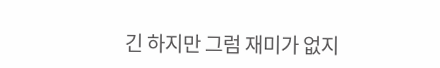긴 하지만 그럼 재미가 없지